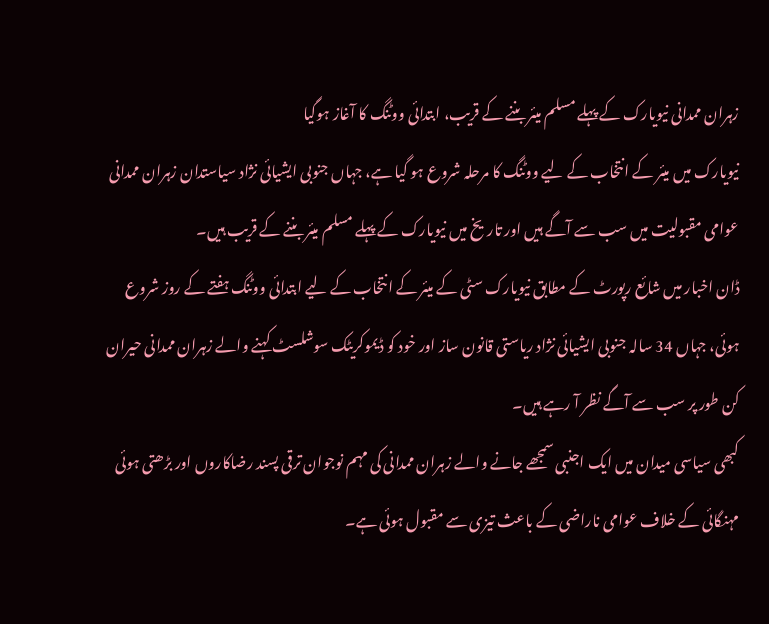زہران ممدانی نیویارک کے پہلے مسلم میئر بننے کے قریب، ابتدائی ووٹنگ کا آغاز ہوگیا
نیویارک میں میئر کے انتخاب کے لیے ووٹنگ کا مرحلہ شروع ہو گیا ہے، جہاں جنوبی ایشیائی نژاد سیاستدان زہران ممدانی عوامی مقبولیت میں سب سے آگے ہیں اور تاریخ میں نیویارک کے پہلے مسلم میئر بننے کے قریب ہیں۔
ڈان اخبار میں شائع رپورٹ کے مطابق نیویارک سٹی کے میئر کے انتخاب کے لیے ابتدائی ووٹنگ ہفتے کے روز شروع ہوئی، جہاں 34 سالہ جنوبی ایشیائی نژاد ریاستی قانون ساز اور خود کو ڈیموکریٹک سوشلسٹ کہنے والے زہران ممدانی حیران کن طور پر سب سے آگے نظر آ رہے ہیں۔
کبھی سیاسی میدان میں ایک اجنبی سمجھے جانے والے زہران ممدانی کی مہم نوجوان ترقی پسند رضاکاروں اور بڑھتی ہوئی مہنگائی کے خلاف عوامی ناراضی کے باعث تیزی سے مقبول ہوئی ہے۔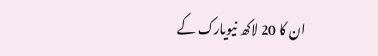ان کا 20 لاکھ نیویارک کے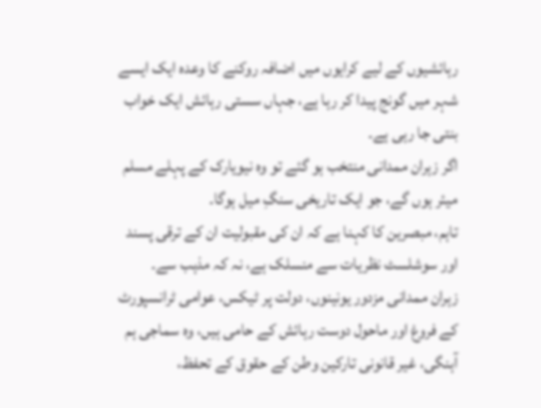رہائشیوں کے لیے کرایوں میں اضافہ روکنے کا وعدہ ایک ایسے شہر میں گونج پیدا کر رہا ہے، جہاں سستی رہائش ایک خواب بنتی جا رہی ہے۔
اگر زہران ممدانی منتخب ہو گئے تو وہ نیویارک کے پہلے مسلم میئر ہوں گے، جو ایک تاریخی سنگِ میل ہوگا۔
تاہم، مبصرین کا کہنا ہے کہ ان کی مقبولیت ان کے ترقی پسند اور سوشلسٹ نظریات سے منسلک ہے، نہ کہ مذہب سے۔
زہران ممدانی مزدور یونینوں، دولت پر ٹیکس، عوامی ٹرانسپورٹ کے فروغ اور ماحول دوست رہائش کے حامی ہیں، وہ سماجی ہم آہنگی، غیر قانونی تارکین وطن کے حقوق کے تحفظ،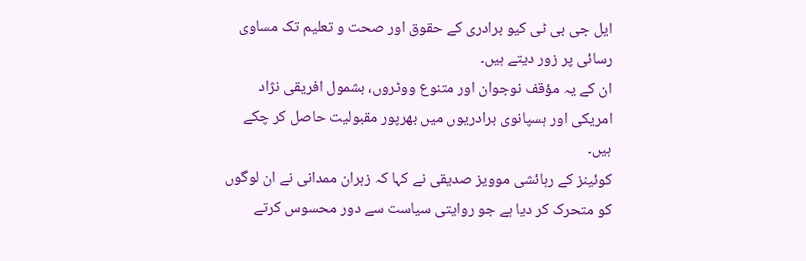ایل جی بی ٹی کیو برادری کے حقوق اور صحت و تعلیم تک مساوی رسائی پر زور دیتے ہیں۔
ان کے یہ مؤقف نوجوان اور متنوع ووٹروں، بشمول افریقی نژاد امریکی اور ہسپانوی برادریوں میں بھرپور مقبولیت حاصل کر چکے ہیں۔
کوئینز کے رہائشی موویز صدیقی نے کہا کہ زہران ممدانی نے ان لوگوں کو متحرک کر دیا ہے جو روایتی سیاست سے دور محسوس کرتے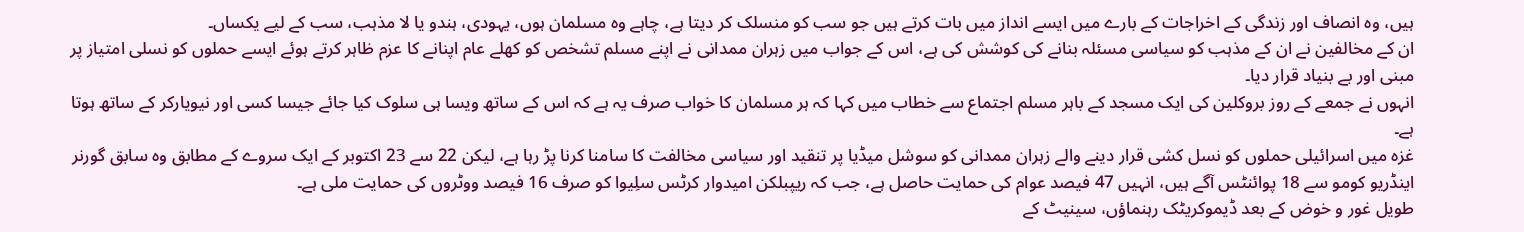ہیں، وہ انصاف اور زندگی کے اخراجات کے بارے میں ایسے انداز میں بات کرتے ہیں جو سب کو منسلک کر دیتا ہے، چاہے وہ مسلمان ہوں، یہودی، ہندو یا لا مذہب، سب کے لیے یکساں۔
ان کے مخالفین نے ان کے مذہب کو سیاسی مسئلہ بنانے کی کوشش کی ہے، اس کے جواب میں زہران ممدانی نے اپنے مسلم تشخص کو کھلے عام اپنانے کا عزم ظاہر کرتے ہوئے ایسے حملوں کو نسلی امتیاز پر مبنی اور بے بنیاد قرار دیا۔
انہوں نے جمعے کے روز بروکلین کی ایک مسجد کے باہر مسلم اجتماع سے خطاب میں کہا کہ ہر مسلمان کا خواب صرف یہ ہے کہ اس کے ساتھ ویسا ہی سلوک کیا جائے جیسا کسی اور نیویارکر کے ساتھ ہوتا ہے۔
غزہ میں اسرائیلی حملوں کو نسل کشی قرار دینے والے زہران ممدانی کو سوشل میڈیا پر تنقید اور سیاسی مخالفت کا سامنا کرنا پڑ رہا ہے، لیکن 22 سے 23 اکتوبر کے ایک سروے کے مطابق وہ سابق گورنر اینڈریو کومو سے 18 پوائنٹس آگے ہیں، انہیں 47 فیصد عوام کی حمایت حاصل ہے، جب کہ ریپبلکن امیدوار کرٹس سلِیوا کو صرف 16 فیصد ووٹروں کی حمایت ملی ہے۔
طویل غور و خوض کے بعد ڈیموکریٹک رہنماؤں، سینیٹ کے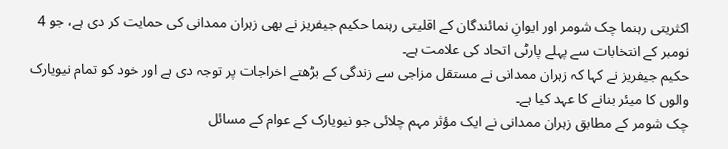اکثریتی رہنما چک شومر اور ایوانِ نمائندگان کے اقلیتی رہنما حکیم جیفریز نے بھی زہران ممدانی کی حمایت کر دی ہے، جو 4 نومبر کے انتخابات سے پہلے پارٹی اتحاد کی علامت ہے۔
حکیم جیفریز نے کہا کہ زہران ممدانی نے مستقل مزاجی سے زندگی کے بڑھتے اخراجات پر توجہ دی ہے اور خود کو تمام نیویارک والوں کا میئر بنانے کا عہد کیا ہے۔
چک شومر کے مطابق زہران ممدانی نے ایک مؤثر مہم چلائی جو نیویارک کے عوام کے مسائل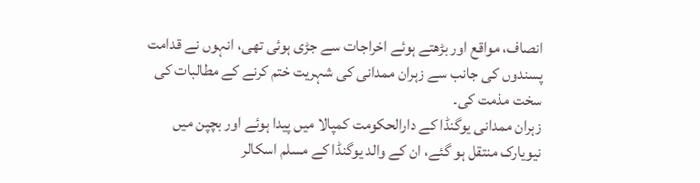انصاف، مواقع اور بڑھتے ہوئے اخراجات سے جڑی ہوئی تھی، انہوں نے قدامت پسندوں کی جانب سے زہران ممدانی کی شہریت ختم کرنے کے مطالبات کی سخت مذمت کی۔
زہران ممدانی یوگنڈا کے دارالحکومت کمپالا میں پیدا ہوئے اور بچپن میں نیویارک منتقل ہو گئے، ان کے والد یوگنڈا کے مسلم اسکالر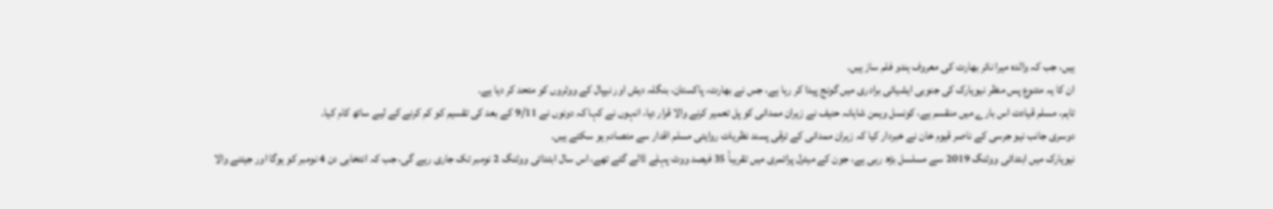ہیں، جب کہ والدہ میرا نائر بھارت کی معروف ہندو فلم ساز ہیں۔
ان کا یہ متنوع پس منظر نیویارک کی جنوبی ایشیائی برادری میں گونج پیدا کر رہا ہے، جس نے بھارت، پاکستان، بنگلہ دیش اور نیپال کے ووٹروں کو متحد کر دیا ہے۔
تاہم، مسلم قیادت اس بارے میں منقسم ہے، کونسل ویمن شاہانہ حنیف نے زہران ممدانی کو پل تعمیر کرنے والا قرار دیا، انہوں نے کہا کہ دونوں نے 9/11 کے بعد کی تقسیم کو کم کرنے کے لیے ساتھ کام کیا۔
دوسری جانب نیو جرسی کے ناصر قیوم خان نے خبردار کیا کہ زہران ممدانی کے ترقی پسند نظریات روایتی مسلم اقدار سے متصادم ہو سکتے ہیں۔
نیویارک میں ابتدائی ووٹنگ 2019 سے مسلسل بڑھ رہی ہے، جون کے میئرل پرائمری میں تقریباً 35 فیصد ووٹ پہلے ڈالے گئے تھے، اس سال ابتدائی ووٹنگ 2 نومبر تک جاری رہے گی، جب کہ انتخابی دن 4 نومبر کو ہوگا اور جیتنے والا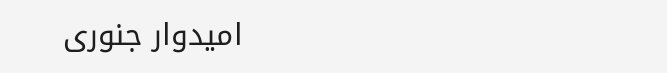امیدوار جنوری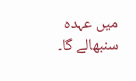میں عہدہ سنبھالے گا۔